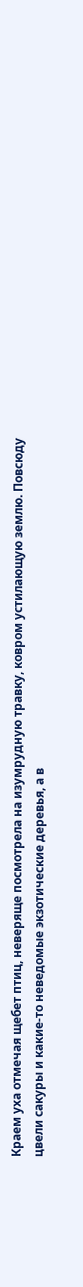Краем уха отмечая щебет птиц, неверяще посмотрела на изумрудную травку, ковром устилающую землю. Повсюду цвели сакуры и какие-то неведомые экзотические деревья, а в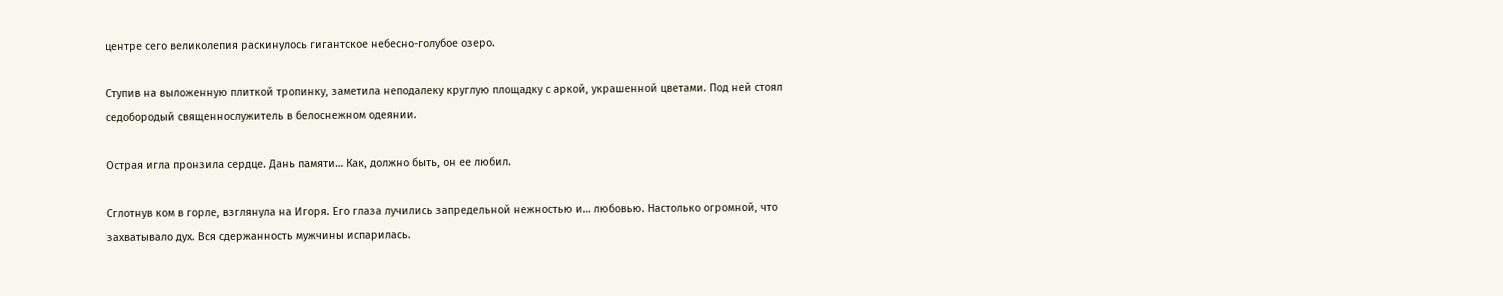центре сего великолепия раскинулось гигантское небесно-голубое озеро.

Ступив на выложенную плиткой тропинку, заметила неподалеку круглую площадку с аркой, украшенной цветами. Под ней стоял седобородый священнослужитель в белоснежном одеянии.

Острая игла пронзила сердце. Дань памяти… Как, должно быть, он ее любил.

Сглотнув ком в горле, взглянула на Игоря. Его глаза лучились запредельной нежностью и… любовью. Настолько огромной, что захватывало дух. Вся сдержанность мужчины испарилась.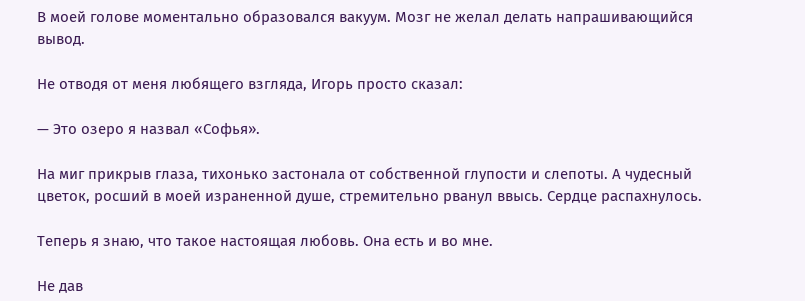В моей голове моментально образовался вакуум. Мозг не желал делать напрашивающийся вывод.

Не отводя от меня любящего взгляда, Игорь просто сказал:

— Это озеро я назвал «Софья».

На миг прикрыв глаза, тихонько застонала от собственной глупости и слепоты. А чудесный цветок, росший в моей израненной душе, стремительно рванул ввысь. Сердце распахнулось.

Теперь я знаю, что такое настоящая любовь. Она есть и во мне.

Не дав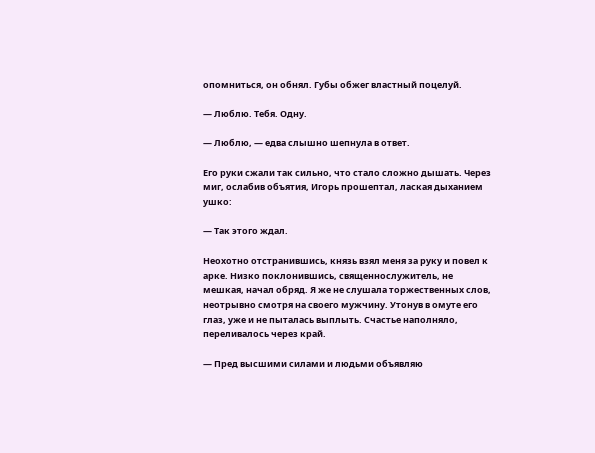опомниться, он обнял. Губы обжег властный поцелуй.

— Люблю. Тебя. Одну.

— Люблю, — едва слышно шепнула в ответ.

Его руки сжали так сильно, что стало сложно дышать. Через миг, ослабив объятия, Игорь прошептал, лаская дыханием ушко:

— Так этого ждал.

Неохотно отстранившись, князь взял меня за руку и повел к арке. Низко поклонившись, священнослужитель, не мешкая, начал обряд. Я же не слушала торжественных слов, неотрывно смотря на своего мужчину. Утонув в омуте его глаз, уже и не пыталась выплыть. Счастье наполняло, переливалось через край.

— Пред высшими силами и людьми объявляю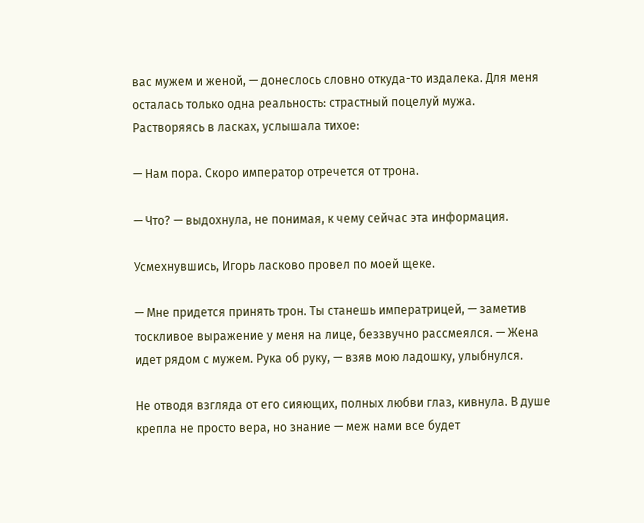вас мужем и женой, — донеслось словно откуда-то издалека. Для меня осталась только одна реальность: страстный поцелуй мужа. Растворяясь в ласках, услышала тихое:

— Нам пора. Скоро император отречется от трона.

— Что? — выдохнула, не понимая, к чему сейчас эта информация.

Усмехнувшись, Игорь ласково провел по моей щеке.

— Мне придется принять трон. Ты станешь императрицей, — заметив тоскливое выражение у меня на лице, беззвучно рассмеялся. — Жена идет рядом с мужем. Рука об руку, — взяв мою ладошку, улыбнулся.

Не отводя взгляда от его сияющих, полных любви глаз, кивнула. В душе крепла не просто вера, но знание — меж нами все будет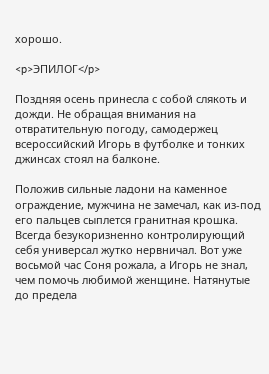хорошо.

<p>ЭПИЛОГ</p>

Поздняя осень принесла с собой слякоть и дожди. Не обращая внимания на отвратительную погоду, самодержец всероссийский Игорь в футболке и тонких джинсах стоял на балконе.

Положив сильные ладони на каменное ограждение, мужчина не замечал, как из-под его пальцев сыплется гранитная крошка. Всегда безукоризненно контролирующий себя универсал жутко нервничал. Вот уже восьмой час Соня рожала, а Игорь не знал, чем помочь любимой женщине. Натянутые до предела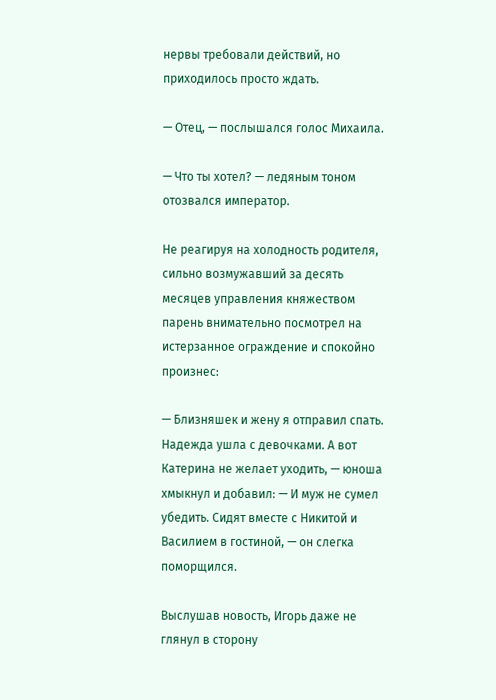нервы требовали действий, но приходилось просто ждать.

— Отец, — послышался голос Михаила.

— Что ты хотел? — ледяным тоном отозвался император.

Не реагируя на холодность родителя, сильно возмужавший за десять месяцев управления княжеством парень внимательно посмотрел на истерзанное ограждение и спокойно произнес:

— Близняшек и жену я отправил спать. Надежда ушла с девочками. А вот Катерина не желает уходить, — юноша хмыкнул и добавил: — И муж не сумел убедить. Сидят вместе с Никитой и Василием в гостиной, — он слегка поморщился.

Выслушав новость, Игорь даже не глянул в сторону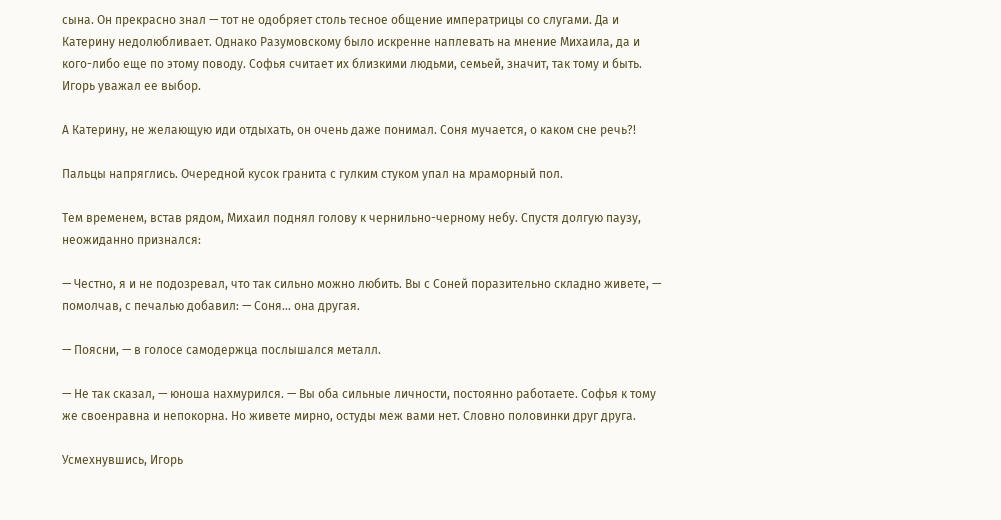сына. Он прекрасно знал — тот не одобряет столь тесное общение императрицы со слугами. Да и Катерину недолюбливает. Однако Разумовскому было искренне наплевать на мнение Михаила, да и кого-либо еще по этому поводу. Софья считает их близкими людьми, семьей, значит, так тому и быть. Игорь уважал ее выбор.

А Катерину, не желающую иди отдыхать, он очень даже понимал. Соня мучается, о каком сне речь?!

Пальцы напряглись. Очередной кусок гранита с гулким стуком упал на мраморный пол.

Тем временем, встав рядом, Михаил поднял голову к чернильно-черному небу. Спустя долгую паузу, неожиданно признался:

— Честно, я и не подозревал, что так сильно можно любить. Вы с Соней поразительно складно живете, — помолчав, с печалью добавил: — Соня… она другая.

— Поясни, — в голосе самодержца послышался металл.

— Не так сказал, — юноша нахмурился. — Вы оба сильные личности, постоянно работаете. Софья к тому же своенравна и непокорна. Но живете мирно, остуды меж вами нет. Словно половинки друг друга.

Усмехнувшись, Игорь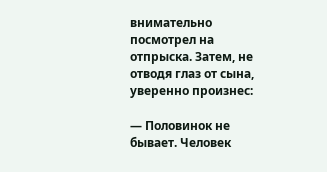внимательно посмотрел на отпрыска. Затем, не отводя глаз от сына, уверенно произнес:

— Половинок не бывает. Человек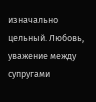изначально цельный. Любовь, уважение между супругами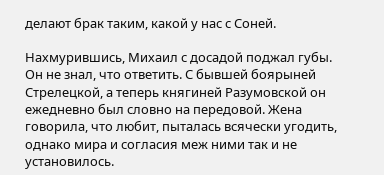делают брак таким, какой у нас с Соней.

Нахмурившись, Михаил с досадой поджал губы. Он не знал, что ответить. С бывшей боярыней Стрелецкой, а теперь княгиней Разумовской он ежедневно был словно на передовой. Жена говорила, что любит, пыталась всячески угодить, однако мира и согласия меж ними так и не установилось.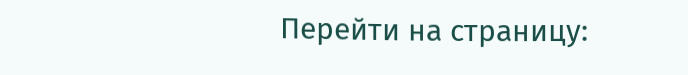Перейти на страницу: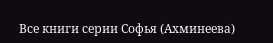Все книги серии Софья (Ахминеева)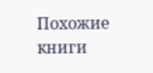Похожие книги